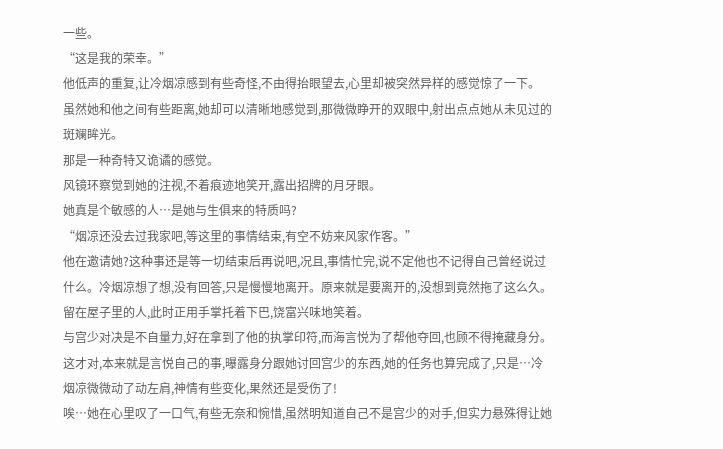一些。
“这是我的荣幸。”
他低声的重复,让冷烟凉感到有些奇怪,不由得抬眼望去,心里却被突然异样的感觉惊了一下。
虽然她和他之间有些距离,她却可以清晰地感觉到,那微微睁开的双眼中,射出点点她从未见过的斑斓眸光。
那是一种奇特又诡谲的感觉。
风镜环察觉到她的注视,不着痕迹地笑开,露出招牌的月牙眼。
她真是个敏感的人…是她与生俱来的特质吗?
“烟凉还没去过我家吧,等这里的事情结束,有空不妨来风家作客。”
他在邀请她?这种事还是等一切结束后再说吧,况且,事情忙完,说不定他也不记得自己曾经说过什么。冷烟凉想了想,没有回答,只是慢慢地离开。原来就是要离开的,没想到竟然拖了这么久。
留在屋子里的人,此时正用手掌托着下巴,饶富兴味地笑着。
与宫少对决是不自量力,好在拿到了他的执掌印符,而海言悦为了帮他夺回,也顾不得掩藏身分。
这才对,本来就是言悦自己的事,曝露身分跟她讨回宫少的东西,她的任务也算完成了,只是…冷烟凉微微动了动左肩,神情有些变化,果然还是受伤了!
唉…她在心里叹了一口气,有些无奈和惋惜,虽然明知道自己不是宫少的对手,但实力悬殊得让她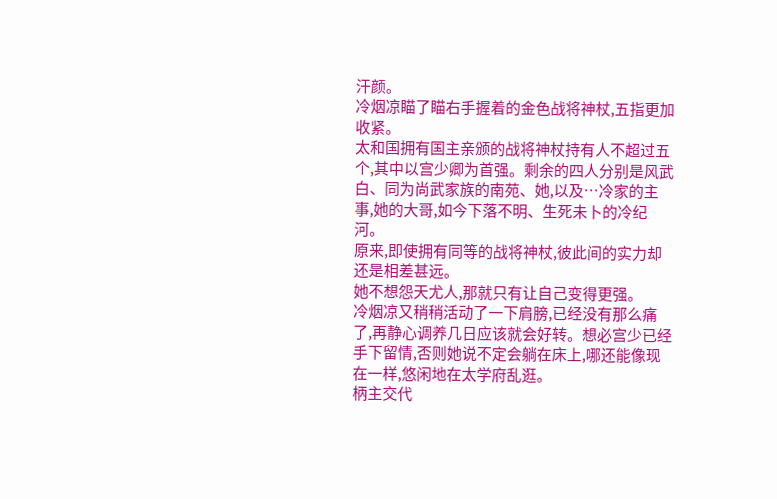汗颜。
冷烟凉瞄了瞄右手握着的金色战将神杖,五指更加收紧。
太和国拥有国主亲颁的战将神杖持有人不超过五个,其中以宫少卿为首强。剩余的四人分别是风武白、同为尚武家族的南苑、她,以及…冷家的主事,她的大哥,如今下落不明、生死未卜的冷纪河。
原来,即使拥有同等的战将神杖,彼此间的实力却还是相差甚远。
她不想怨天尤人,那就只有让自己变得更强。
冷烟凉又稍稍活动了一下肩膀,已经没有那么痛了,再静心调养几日应该就会好转。想必宫少已经手下留情,否则她说不定会躺在床上,哪还能像现在一样,悠闲地在太学府乱逛。
柄主交代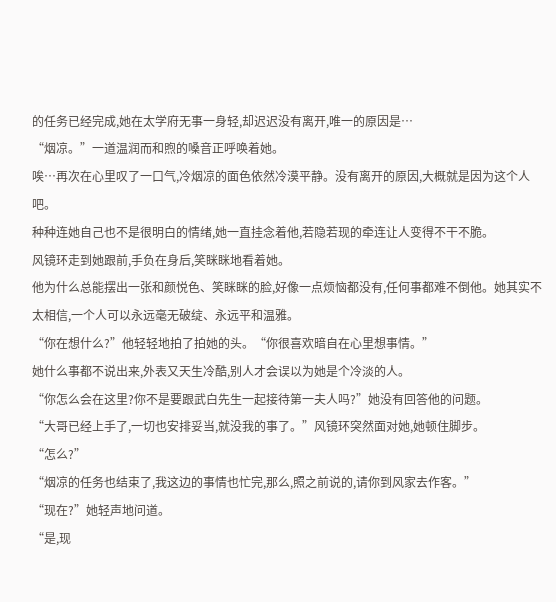的任务已经完成,她在太学府无事一身轻,却迟迟没有离开,唯一的原因是…
“烟凉。”一道温润而和煦的嗓音正呼唤着她。
唉…再次在心里叹了一口气,冷烟凉的面色依然冷漠平静。没有离开的原因,大概就是因为这个人吧。
种种连她自己也不是很明白的情绪,她一直挂念着他,若隐若现的牵连让人变得不干不脆。
风镜环走到她跟前,手负在身后,笑眯眯地看着她。
他为什么总能摆出一张和颜悦色、笑眯眯的脸,好像一点烦恼都没有,任何事都难不倒他。她其实不太相信,一个人可以永远毫无破绽、永远平和温雅。
“你在想什么?”他轻轻地拍了拍她的头。“你很喜欢暗自在心里想事情。”
她什么事都不说出来,外表又天生冷酷,别人才会误以为她是个冷淡的人。
“你怎么会在这里?你不是要跟武白先生一起接待第一夫人吗?”她没有回答他的问题。
“大哥已经上手了,一切也安排妥当,就没我的事了。”风镜环突然面对她,她顿住脚步。
“怎么?”
“烟凉的任务也结束了,我这边的事情也忙完,那么,照之前说的,请你到风家去作客。”
“现在?”她轻声地问道。
“是,现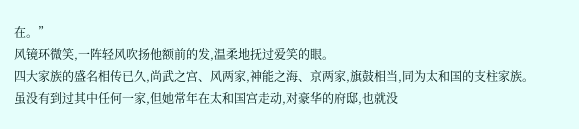在。”
风镜环微笑,一阵轻风吹扬他额前的发,温柔地抚过爱笑的眼。
四大家族的盛名相传已久,尚武之宫、风两家,神能之海、京两家,旗鼓相当,同为太和国的支柱家族。
虽没有到过其中任何一家,但她常年在太和国宫走动,对豪华的府邸,也就没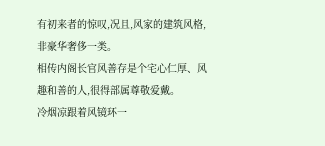有初来者的惊叹,况且,风家的建筑风格,非豪华奢侈一类。
相传内阁长官风善存是个宅心仁厚、风趣和善的人,很得部属尊敬爱戴。
冷烟凉跟着风镜环一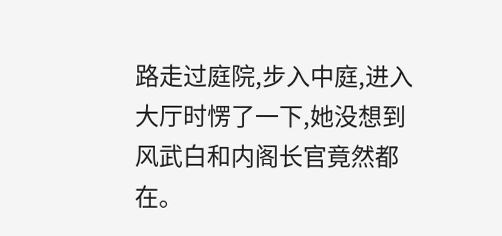路走过庭院,步入中庭,进入大厅时愣了一下,她没想到风武白和内阁长官竟然都在。